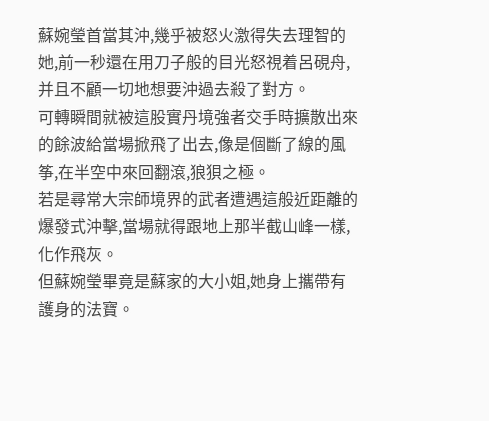蘇婉瑩首當其沖,幾乎被怒火激得失去理智的她,前一秒還在用刀子般的目光怒視着呂硯舟,并且不顧一切地想要沖過去殺了對方。
可轉瞬間就被這股實丹境強者交手時擴散出來的餘波給當場掀飛了出去,像是個斷了線的風筝,在半空中來回翻滾,狼狽之極。
若是尋常大宗師境界的武者遭遇這般近距離的爆發式沖擊,當場就得跟地上那半截山峰一樣,化作飛灰。
但蘇婉瑩畢竟是蘇家的大小姐,她身上攜帶有護身的法寶。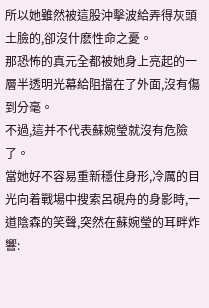所以她雖然被這股沖擊波給弄得灰頭土臉的,卻沒什麽性命之憂。
那恐怖的真元全都被她身上亮起的一層半透明光幕給阻擋在了外面,沒有傷到分毫。
不過,這并不代表蘇婉瑩就沒有危險了。
當她好不容易重新穩住身形,冷厲的目光向着戰場中搜索呂硯舟的身影時,一道陰森的笑聲,突然在蘇婉瑩的耳畔炸響: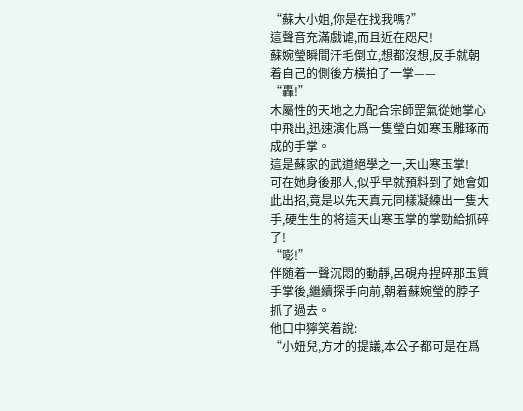“蘇大小姐,你是在找我嗎?”
這聲音充滿戲谑,而且近在咫尺!
蘇婉瑩瞬間汗毛倒立,想都沒想,反手就朝着自己的側後方橫拍了一掌——
“轟!”
木屬性的天地之力配合宗師罡氣從她掌心中飛出,迅速演化爲一隻瑩白如寒玉雕琢而成的手掌。
這是蘇家的武道絕學之一,天山寒玉掌!
可在她身後那人,似乎早就預料到了她會如此出招,竟是以先天真元同樣凝練出一隻大手,硬生生的将這天山寒玉掌的掌勁給抓碎了!
“嘭!”
伴随着一聲沉悶的動靜,呂硯舟捏碎那玉質手掌後,繼續探手向前,朝着蘇婉瑩的脖子抓了過去。
他口中獰笑着說:
“小妞兒,方才的提議,本公子都可是在爲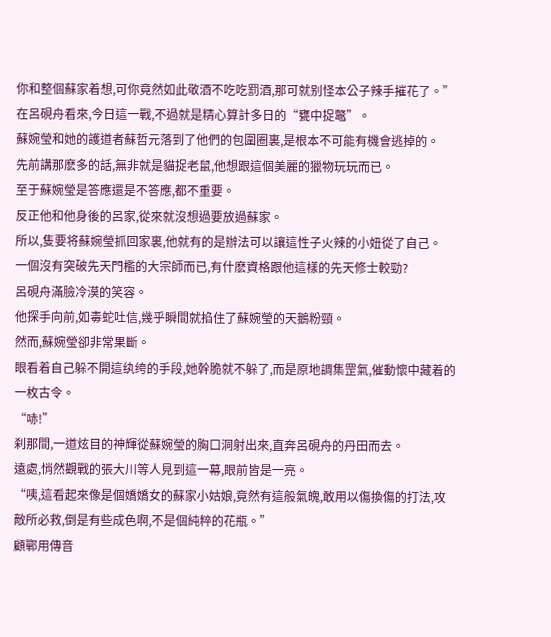你和整個蘇家着想,可你竟然如此敬酒不吃吃罰酒,那可就别怪本公子辣手摧花了。”
在呂硯舟看來,今日這一戰,不過就是精心算計多日的“甕中捉鼈”。
蘇婉瑩和她的護道者蘇哲元落到了他們的包圍圈裏,是根本不可能有機會逃掉的。
先前講那麽多的話,無非就是貓捉老鼠,他想跟這個美麗的獵物玩玩而已。
至于蘇婉瑩是答應還是不答應,都不重要。
反正他和他身後的呂家,從來就沒想過要放過蘇家。
所以,隻要将蘇婉瑩抓回家裏,他就有的是辦法可以讓這性子火辣的小妞從了自己。
一個沒有突破先天門檻的大宗師而已,有什麽資格跟他這樣的先天修士較勁?
呂硯舟滿臉冷漠的笑容。
他探手向前,如毒蛇吐信,幾乎瞬間就掐住了蘇婉瑩的天鵝粉頸。
然而,蘇婉瑩卻非常果斷。
眼看着自己躲不開這纨绔的手段,她幹脆就不躲了,而是原地調集罡氣,催動懷中藏着的一枚古令。
“哧!”
刹那間,一道炫目的神輝從蘇婉瑩的胸口洞射出來,直奔呂硯舟的丹田而去。
遠處,悄然觀戰的張大川等人見到這一幕,眼前皆是一亮。
“咦,這看起來像是個嬌嬌女的蘇家小姑娘,竟然有這般氣魄,敢用以傷換傷的打法,攻敵所必救,倒是有些成色啊,不是個純粹的花瓶。”
顧鄲用傳音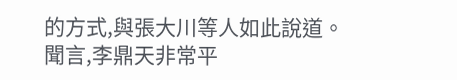的方式,與張大川等人如此說道。
聞言,李鼎天非常平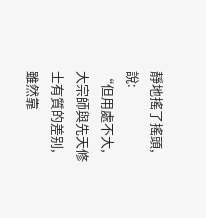靜地搖了搖頭,說:
“但用處不大,大宗師與先天修士有質的差别,雖然靠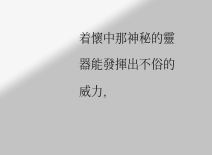着懷中那神秘的靈器能發揮出不俗的威力,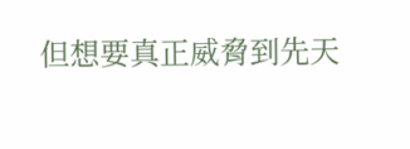但想要真正威脅到先天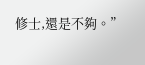修士,還是不夠。”